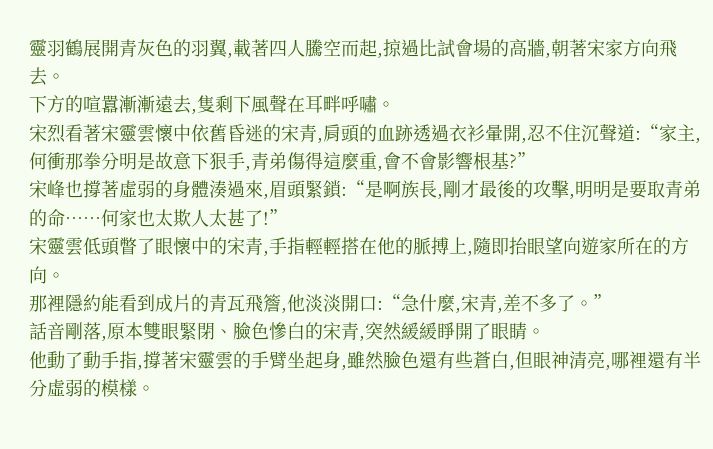靈羽鶴展開青灰色的羽翼,載著四人騰空而起,掠過比試會場的高牆,朝著宋家方向飛去。
下方的喧囂漸漸遠去,隻剩下風聲在耳畔呼嘯。
宋烈看著宋靈雲懷中依舊昏迷的宋青,肩頭的血跡透過衣衫暈開,忍不住沉聲道:“家主,何衝那拳分明是故意下狠手,青弟傷得這麼重,會不會影響根基?”
宋峰也撐著虛弱的身體湊過來,眉頭緊鎖:“是啊族長,剛才最後的攻擊,明明是要取青弟的命……何家也太欺人太甚了!”
宋靈雲低頭瞥了眼懷中的宋青,手指輕輕搭在他的脈搏上,隨即抬眼望向遊家所在的方向。
那裡隱約能看到成片的青瓦飛簷,他淡淡開口:“急什麼,宋青,差不多了。”
話音剛落,原本雙眼緊閉、臉色慘白的宋青,突然緩緩睜開了眼睛。
他動了動手指,撐著宋靈雲的手臂坐起身,雖然臉色還有些蒼白,但眼神清亮,哪裡還有半分虛弱的模樣。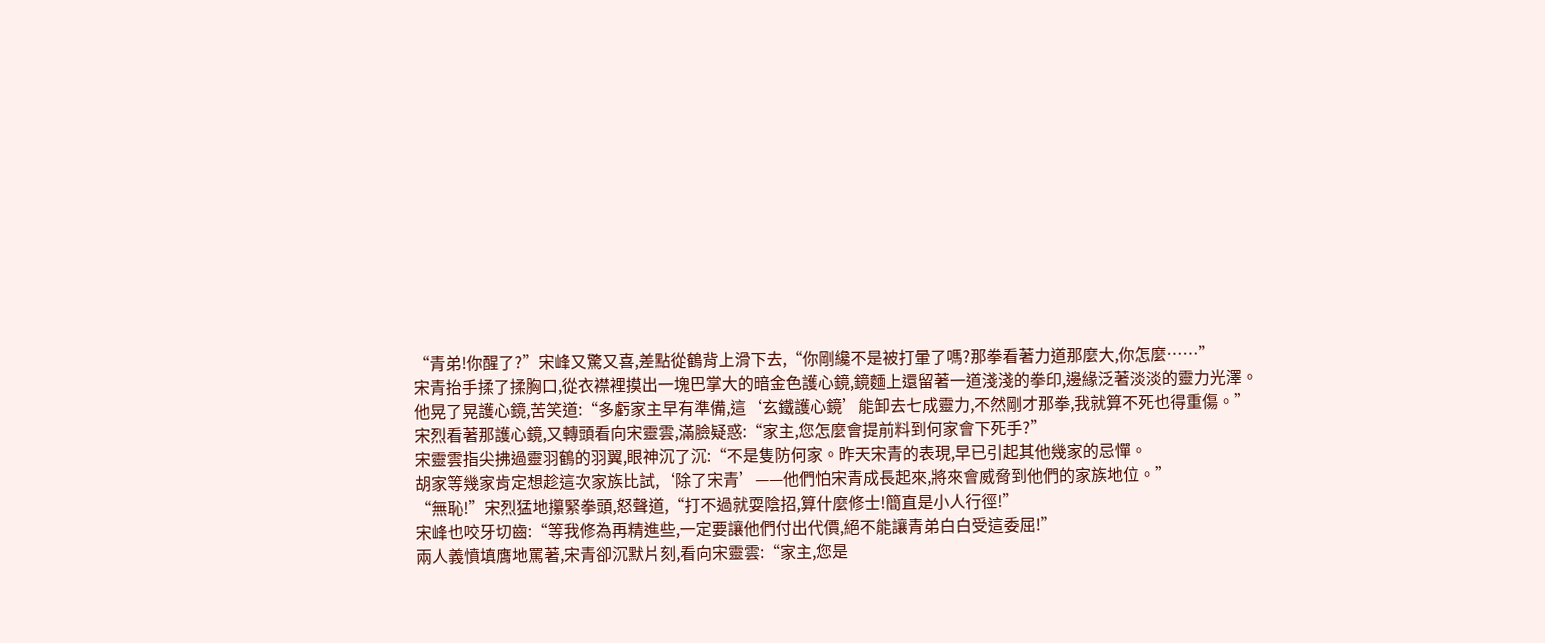“青弟!你醒了?”宋峰又驚又喜,差點從鶴背上滑下去,“你剛纔不是被打暈了嗎?那拳看著力道那麼大,你怎麼……”
宋青抬手揉了揉胸口,從衣襟裡摸出一塊巴掌大的暗金色護心鏡,鏡麵上還留著一道淺淺的拳印,邊緣泛著淡淡的靈力光澤。
他晃了晃護心鏡,苦笑道:“多虧家主早有準備,這‘玄鐵護心鏡’能卸去七成靈力,不然剛才那拳,我就算不死也得重傷。”
宋烈看著那護心鏡,又轉頭看向宋靈雲,滿臉疑惑:“家主,您怎麼會提前料到何家會下死手?”
宋靈雲指尖拂過靈羽鶴的羽翼,眼神沉了沉:“不是隻防何家。昨天宋青的表現,早已引起其他幾家的忌憚。
胡家等幾家肯定想趁這次家族比試,‘除了宋青’——他們怕宋青成長起來,將來會威脅到他們的家族地位。”
“無恥!”宋烈猛地攥緊拳頭,怒聲道,“打不過就耍陰招,算什麼修士!簡直是小人行徑!”
宋峰也咬牙切齒:“等我修為再精進些,一定要讓他們付出代價,絕不能讓青弟白白受這委屈!”
兩人義憤填膺地罵著,宋青卻沉默片刻,看向宋靈雲:“家主,您是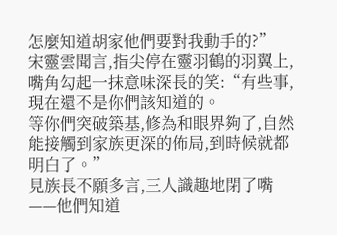怎麼知道胡家他們要對我動手的?”
宋靈雲聞言,指尖停在靈羽鶴的羽翼上,嘴角勾起一抹意味深長的笑:“有些事,現在還不是你們該知道的。
等你們突破築基,修為和眼界夠了,自然能接觸到家族更深的佈局,到時候就都明白了。”
見族長不願多言,三人識趣地閉了嘴——他們知道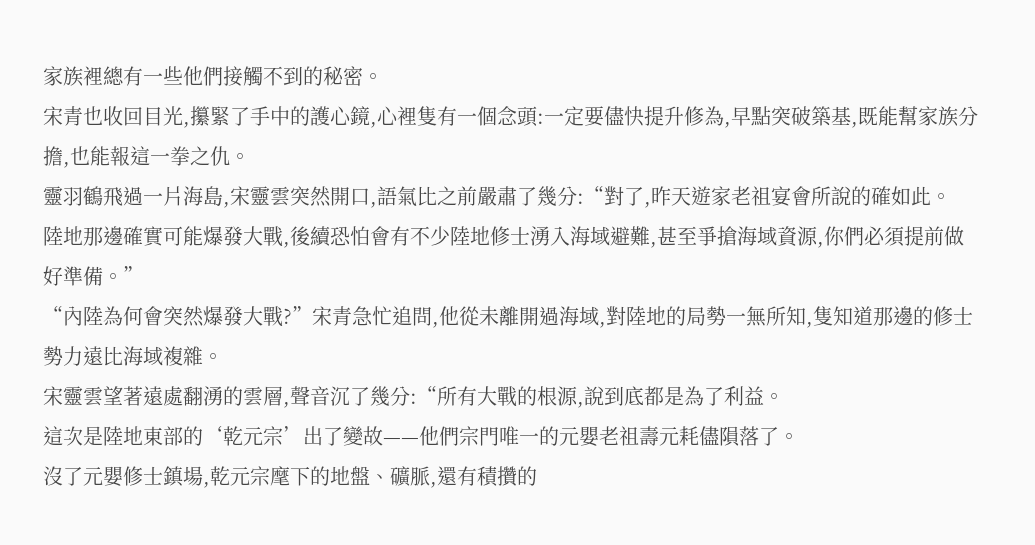家族裡總有一些他們接觸不到的秘密。
宋青也收回目光,攥緊了手中的護心鏡,心裡隻有一個念頭:一定要儘快提升修為,早點突破築基,既能幫家族分擔,也能報這一拳之仇。
靈羽鶴飛過一片海島,宋靈雲突然開口,語氣比之前嚴肅了幾分:“對了,昨天遊家老祖宴會所說的確如此。
陸地那邊確實可能爆發大戰,後續恐怕會有不少陸地修士湧入海域避難,甚至爭搶海域資源,你們必須提前做好準備。”
“內陸為何會突然爆發大戰?”宋青急忙追問,他從未離開過海域,對陸地的局勢一無所知,隻知道那邊的修士勢力遠比海域複雜。
宋靈雲望著遠處翻湧的雲層,聲音沉了幾分:“所有大戰的根源,說到底都是為了利益。
這次是陸地東部的‘乾元宗’出了變故——他們宗門唯一的元嬰老祖壽元耗儘隕落了。
沒了元嬰修士鎮場,乾元宗麾下的地盤、礦脈,還有積攢的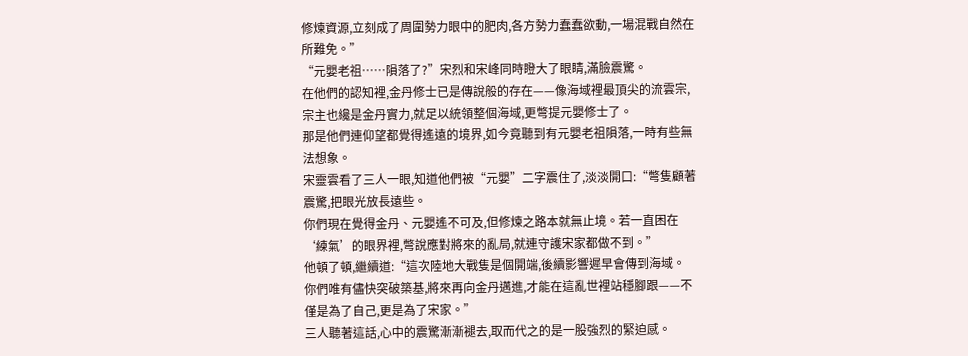修煉資源,立刻成了周圍勢力眼中的肥肉,各方勢力蠢蠢欲動,一場混戰自然在所難免。”
“元嬰老祖……隕落了?”宋烈和宋峰同時瞪大了眼睛,滿臉震驚。
在他們的認知裡,金丹修士已是傳說般的存在——像海域裡最頂尖的流雲宗,宗主也纔是金丹實力,就足以統領整個海域,更彆提元嬰修士了。
那是他們連仰望都覺得遙遠的境界,如今竟聽到有元嬰老祖隕落,一時有些無法想象。
宋靈雲看了三人一眼,知道他們被“元嬰”二字震住了,淡淡開口:“彆隻顧著震驚,把眼光放長遠些。
你們現在覺得金丹、元嬰遙不可及,但修煉之路本就無止境。若一直困在‘練氣’的眼界裡,彆說應對將來的亂局,就連守護宋家都做不到。”
他頓了頓,繼續道:“這次陸地大戰隻是個開端,後續影響遲早會傳到海域。
你們唯有儘快突破築基,將來再向金丹邁進,才能在這亂世裡站穩腳跟——不僅是為了自己,更是為了宋家。”
三人聽著這話,心中的震驚漸漸褪去,取而代之的是一股強烈的緊迫感。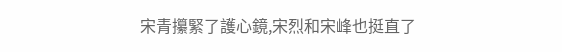宋青攥緊了護心鏡,宋烈和宋峰也挺直了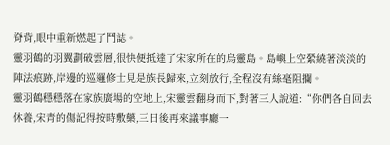脊背,眼中重新燃起了鬥誌。
靈羽鶴的羽翼劃破雲層,很快便抵達了宋家所在的烏靈島。島嶼上空縈繞著淡淡的陣法痕跡,岸邊的巡邏修士見是族長歸來,立刻放行,全程沒有絲毫阻攔。
靈羽鶴穩穩落在家族廣場的空地上,宋靈雲翻身而下,對著三人說道:“你們各自回去休養,宋青的傷記得按時敷藥,三日後再來議事廳一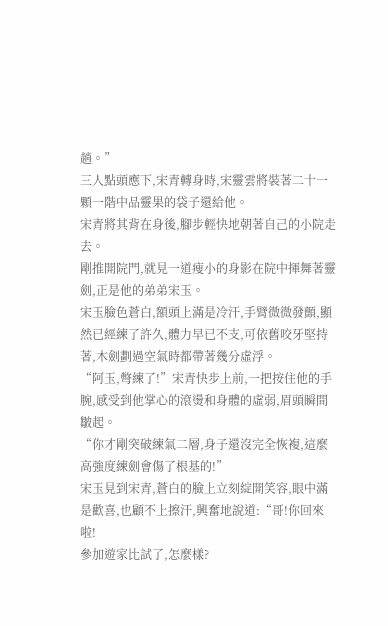趟。”
三人點頭應下,宋青轉身時,宋靈雲將裝著二十一顆一階中品靈果的袋子還給他。
宋青將其背在身後,腳步輕快地朝著自己的小院走去。
剛推開院門,就見一道瘦小的身影在院中揮舞著靈劍,正是他的弟弟宋玉。
宋玉臉色蒼白,額頭上滿是冷汗,手臂微微發顫,顯然已經練了許久,體力早已不支,可依舊咬牙堅持著,木劍劃過空氣時都帶著幾分虛浮。
“阿玉,彆練了!”宋青快步上前,一把按住他的手腕,感受到他掌心的滾燙和身體的虛弱,眉頭瞬間皺起。
“你才剛突破練氣二層,身子還沒完全恢複,這麼高強度練劍會傷了根基的!”
宋玉見到宋青,蒼白的臉上立刻綻開笑容,眼中滿是歡喜,也顧不上擦汗,興奮地說道:“哥!你回來啦!
參加遊家比試了,怎麼樣?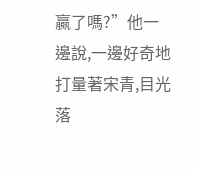贏了嗎?”他一邊說,一邊好奇地打量著宋青,目光落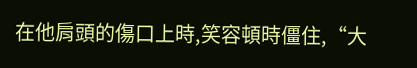在他肩頭的傷口上時,笑容頓時僵住,“大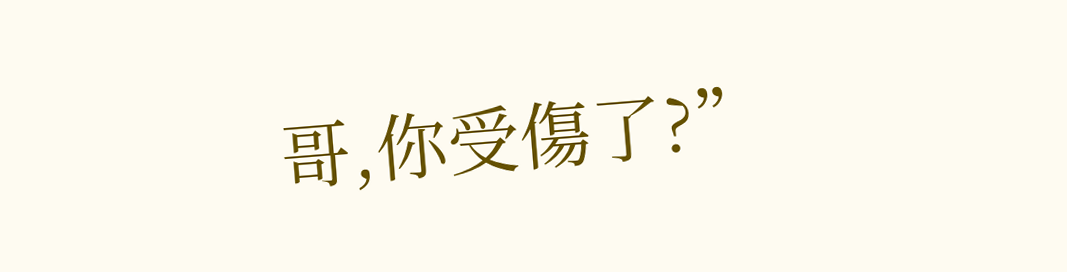哥,你受傷了?”